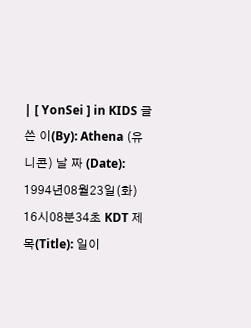| [ YonSei ] in KIDS 글 쓴 이(By): Athena (유니콘) 날 짜 (Date): 1994년08월23일(화) 16시08분34초 KDT 제 목(Title): 일이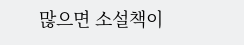많으면 소설책이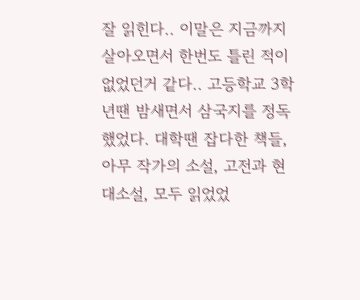잘 읽힌다.. 이말은 지금까지 살아오면서 한번도 틀린 적이 없었던거 같다.. 고등학교 3학년땐 밤새면서 삼국지를 정독했었다. 대학땐 잡다한 책들, 아무 작가의 소설, 고전과 현대소설, 모두 읽었었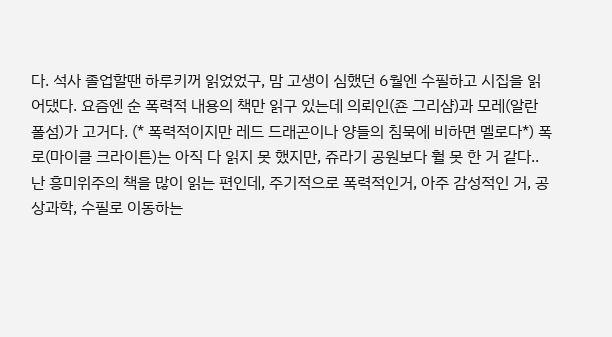다. 석사 졸업할땐 하루키꺼 읽었었구, 맘 고생이 심했던 6월엔 수필하고 시집을 읽어댔다. 요즘엔 순 폭력적 내용의 책만 읽구 있는데 의뢰인(죤 그리샴)과 모레(알란 폴섬)가 고거다. (* 폭력적이지만 레드 드래곤이나 양들의 침묵에 비하면 멜로다*) 폭로(마이클 크라이튼)는 아직 다 읽지 못 했지만, 쥬라기 공원보다 훨 못 한 거 같다.. 난 흥미위주의 책을 많이 읽는 편인데, 주기적으로 폭력적인거, 아주 감성적인 거, 공상과학, 수필로 이동하는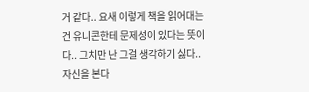거 같다.. 요새 이렇게 책을 읽어대는 건 유니콘한테 문제성이 있다는 뜻이다.. 그치만 난 그걸 생각하기 싫다.. 자신을 본다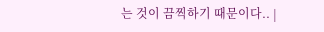는 것이 끔찍하기 때문이다.. |